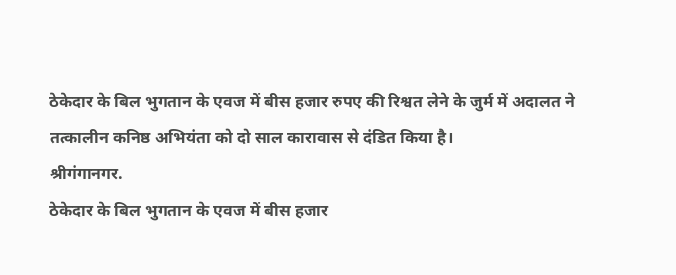ठेकेदार के बिल भुगतान के एवज में बीस हजार रुपए की रिश्वत लेने के जुर्म में अदालत ने तत्कालीन कनिष्ठ अभियंता को दो साल कारावास से दंडित किया है।
श्रीगंगानगर.
ठेकेदार के बिल भुगतान के एवज में बीस हजार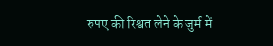रुपए की रिश्वत लेने के जुर्म में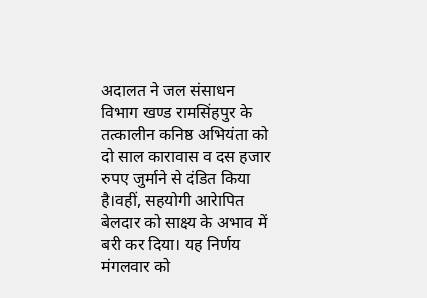अदालत ने जल संसाधन विभाग खण्ड रामसिंहपुर के तत्कालीन कनिष्ठ अभियंता को दो साल कारावास व दस हजार रुपए जुर्माने से दंडित किया है।वहीं, सहयोगी आरेापित बेलदार को साक्ष्य के अभाव में बरी कर दिया। यह निर्णय मंगलवार को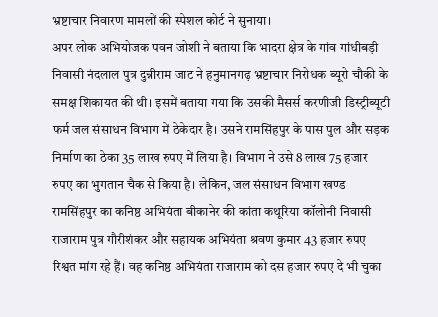भ्रष्टाचार निवारण मामलों की स्पेशल कोर्ट ने सुनाया।
अपर लोक अभियोजक पवन जोशी ने बताया कि भादरा क्षेत्र के गांव गांधीबड़ी निवासी नंदलाल पुत्र दुन्नीराम जाट ने हनुमानगढ़ भ्रष्टाचार निरोधक ब्यूरो चौकी के समक्ष शिकायत की थी। इसमें बताया गया कि उसकी मैसर्स करणीजी डिस्ट्रीब्यूटी फर्म जल संसाधन विभाग में ठेकेदार है। उसने रामसिंहपुर के पास पुल और सड़क निर्माण का ठेका 35 लाख रुपए में लिया है। विभाग ने उसे 8 लाख 75 हजार रुपए का भुगतान चैक से किया है। लेकिन, जल संसाधन विभाग खण्ड रामसिंहपुर का कनिष्ठ अभियंता बीकानेर की कांता कथूरिया कॉलोनी निवासी राजाराम पुत्र गौरीशंकर और सहायक अभियंता श्रवण कुमार 43 हजार रुपए रिश्वत मांग रहे हैं। वह कनिष्ठ अभियंता राजाराम को दस हजार रुपए दे भी चुका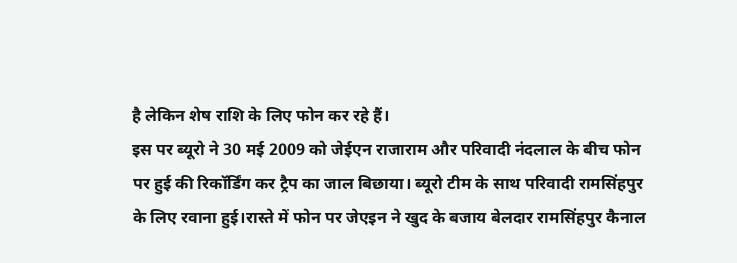है लेकिन शेष राशि के लिए फोन कर रहे हैं।
इस पर ब्यूरो ने 30 मई 2009 को जेईएन राजाराम और परिवादी नंदलाल के बीच फोन पर हुई की रिकॉर्डिंग कर ट्रैप का जाल बिछाया। ब्यूरो टीम के साथ परिवादी रामसिंहपुर के लिए रवाना हुई।रास्ते में फोन पर जेएइन ने खुद के बजाय बेलदार रामसिंहपुर कैनाल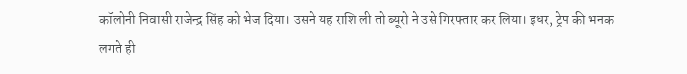कॉलोनी निवासी राजेन्द्र सिंह को भेज दिया। उसने यह राशि ली तो ब्यूरो ने उसे गिरफ्तार कर लिया। इधर, ट्रेप की भनक लगते ही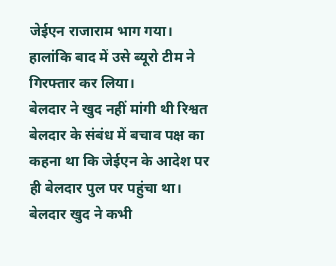जेईएन राजाराम भाग गया। हालांकि बाद में उसे ब्यूरो टीम ने गिरफ्तार कर लिया।
बेलदार ने खुद नहीं मांगी थी रिश्वत
बेलदार के संबंध में बचाव पक्ष का कहना था कि जेईएन के आदेश पर ही बेलदार पुल पर पहुंचा था। बेलदार खुद ने कभी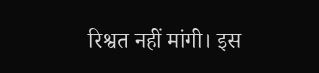रिश्वत नहीं मांगी। इस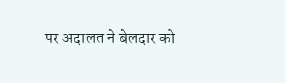पर अदालत ने बेलदार को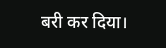बरी कर दिया।